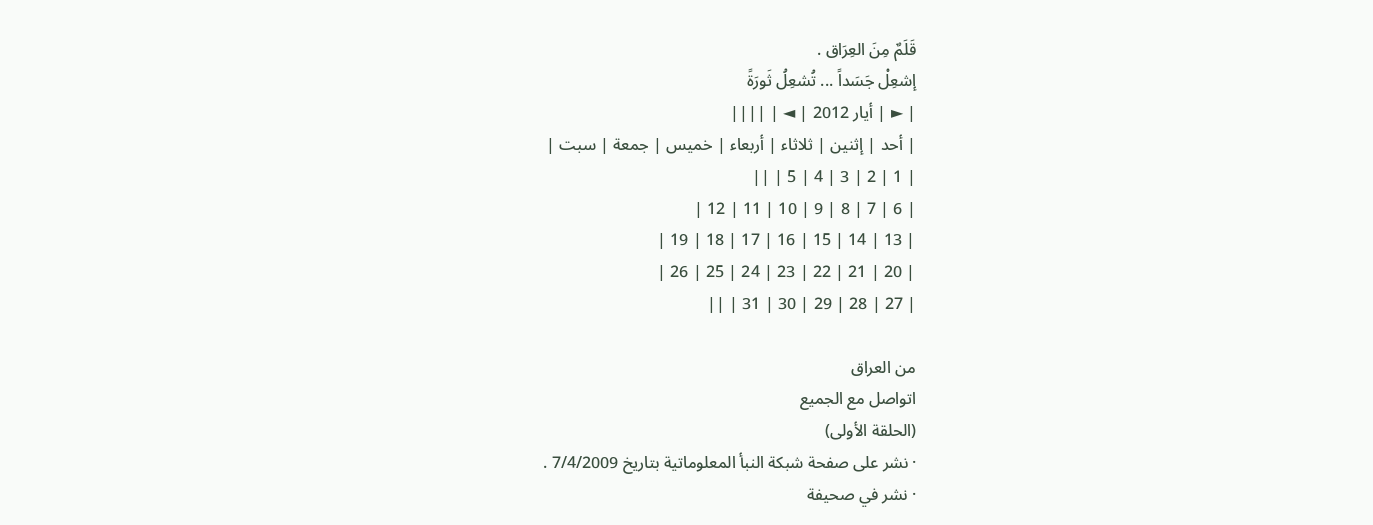قَلَمٌ مِنَ العِرَاق .
إشعِلْ جَسَداً ... تُشعِلُ ثَورَةً
| ► | أيار 2012 | ◄ | ||||
| أحد | إثنين | ثلاثاء | أربعاء | خميس | جمعة | سبت |
| 1 | 2 | 3 | 4 | 5 | ||
| 6 | 7 | 8 | 9 | 10 | 11 | 12 |
| 13 | 14 | 15 | 16 | 17 | 18 | 19 |
| 20 | 21 | 22 | 23 | 24 | 25 | 26 |
| 27 | 28 | 29 | 30 | 31 | ||

من العراق
اتواصل مع الجميع
(الحلقة الأولى)
· نشر على صفحة شبكة النبأ المعلوماتية بتاريخ 7/4/2009 .
· نشر في صحيفة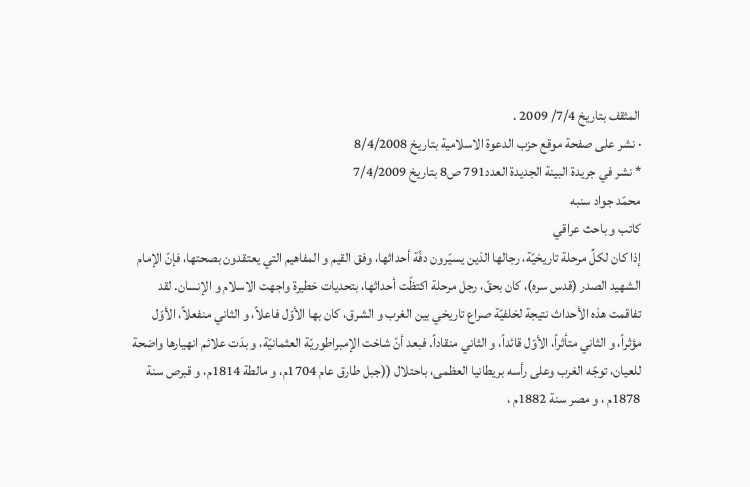المثقف بتاريخ 7/4/ 2009 .
· نشر على صفحة موقع حزب الدعوة الاسلامية بتاريخ 8/4/2008
* نشر في جريدة البينة الجديدة العدد791 ص8 بتاريخ 7/4/2009
محمّد جواد سنبه
كاتب و باحث عراقي
إذا كان لكلِّ مرحلة تاريخيّة، رجالها الذين يسيّرون دفّة أحداثها، وفق القيم و المفاهيم التي يعتقدون بصحتها، فإنّ الإمام الشهيد الصدر (قدس سره)، كان بحقّ، رجل مرحلة اكتظّت أحداثها، بتحديات خطيرة واجهت الاسلام و الإنسان. لقد تفاقمت هذه الأحداث نتيجة لخلفيّة صراع تاريخي بين الغرب و الشرق، كان بها الأوّل فاعلاً، و الثاني منفعلاً، الأوّل مؤثراً، و الثاني متأثراً، الأوّل قائداً، و الثاني منقاداً. فبعد أنّ شاخت الإمبراطوريّة العثمانيّة، و بدَت علائم انهيارها واضحة للعيان، توجّه الغرب وعلى رأسه بريطانيا العظمى، باحتلال ((جبل طارق عام 1704م، و مالطة 1814م، و قبرص سنة 1878م ، و مصر سنة 1882م ،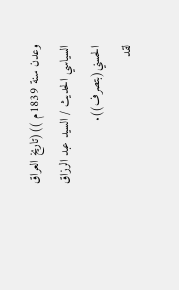وعدن سنة 1839م ))(تاريخ العراق السياسي الحديث / السيد عبد الرزاق الحسني(بتصرف)).
لقد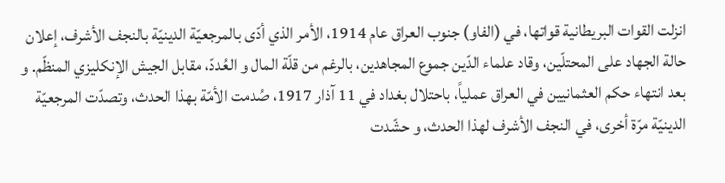انزلت القوات البريطانية قواتها، في (الفاو) جنوب العراق عام 1914، الأمر الذي أدّى بالمرجعيّة الدينيّة بالنجف الأشرف، إعلان حالة الجهاد على المحتلّين، وقاد علماء الدّين جموع المجاهدين، بالرغم من قلّة المال و العُددّ، مقابل الجيش الإنكليزي المنظّم. و بعد انتهاء حكم العثمانيين في العراق عملياً، باحتلال بغداد في 11 آذار 1917، صُدمت الأمّة بهذا الحدث، وتصدّت المرجعيّة الدينيّة مرّة أخرى، في النجف الأشرف لهذا الحدث، و حشّدت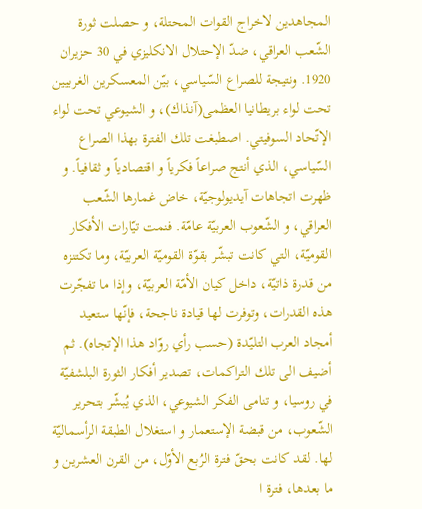المجاهدين لاخراج القوات المحتلة، و حصلت ثورة الشّعب العراقي، ضدّ الإحتلال الانكليزي في 30 حزيران 1920. ونتيجة للصراع السّياسي، بيّن المعسكرين الغربيين تحت لواء بريطانيا العظمى(آنذاك)، و الشيوعي تحت لواء الإتّحاد السوفيتي. اصطبغت تلك الفترة بهذا الصراع السّياسي، الذي أنتج صراعاً فكرياً و اقتصادياً و ثقافياً. و ظهرت اتجاهات آيديولوجيّة، خاض غمارها الشّعب العراقي، و الشّعوب العربيّة عامّة. فنمت تيّارات الأفكار القوميّة، التي كانت تبشّر بقوّة القوميّة العربيّة، وما تكتنزه من قدرة ذاتيّة، داخل كيان الأمّة العربيّة، وإذا ما تفجّرت هذه القدرات، وتوفرت لها قيادة ناجحة، فإنّها ستعيد أمجاد العرب التليّدة (حسب رأي روّاد هذا الإتجاه). ثم أضيف الى تلك التراكمات، تصدير أفكار الثورة البلشفيّة في روسيا، و تنامى الفكر الشيوعي، الذي يُبشّر بتحرير الشّعوب، من قبضة الإستعمار و استغلال الطبقة الرأسماليّة لها. لقد كانت بحقّ فترة الرُبع الأوّل، من القرن العشرين و ما بعدها، فترة ا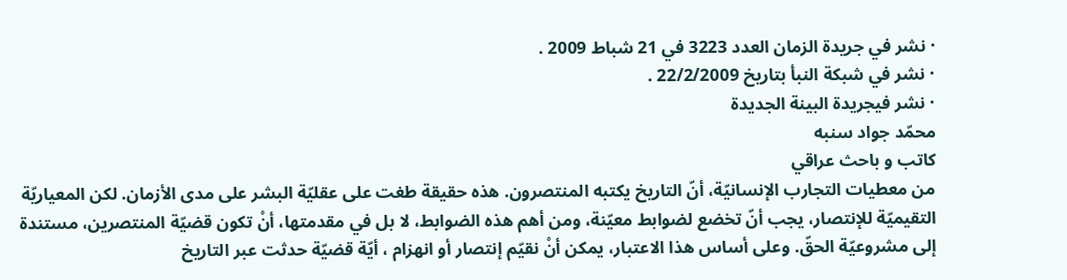· نشر في جريدة الزمان العدد 3223 في 21 شباط 2009 .
· نشر في شبكة النبأ بتاريخ 22/2/2009 .
· نشر فيجريدة البينة الجديدة
محمّد جواد سنبه
كاتب و باحث عراقي
من معطيات التجارب الإنسانيّة، أنّ التاريخ يكتبه المنتصرون. هذه حقيقة طغت على عقليّة البشر على مدى الأزمان. لكن المعياريّة التقيميّة للإنتصار، يجب أنّ تخضع لضوابط معيّنة، ومن أهم هذه الضوابط، لا بل في مقدمتها، أنْ تكون قضيّة المنتصرين، مستندة إلى مشروعيّة الحقّ. وعلى أساس هذا الاعتبار، يمكن أنْ نقيّم إنتصار أو انهزام ، أيّة قضيّة حدثت عبر التاريخ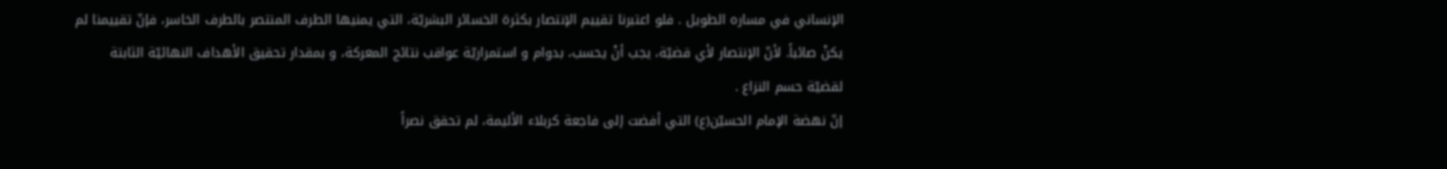الإنساني في مساره الطويل . فلو اعتبرنا تقييم الإنتصار بكثرة الخسائر البشريّة، التي يمنيها الطرف المنتصر بالطرف الخاسر، فإنّ تقييمنا لم يكنْ صائباً. لأنّ الإنتصار لأي قضيّة، يجب أنْ يحسب، بدوام و استمراريّة عواقب نتائج المعركة، و بمقدار تحقيق الأهداف النهائيّة الثابتة لقضيّة حسم النزاع .
إنّ نهضة الإمام الحسيّن(ع) التي أفضت إلى فاجعة كربلاء الأليمة، لم تحقق نصراً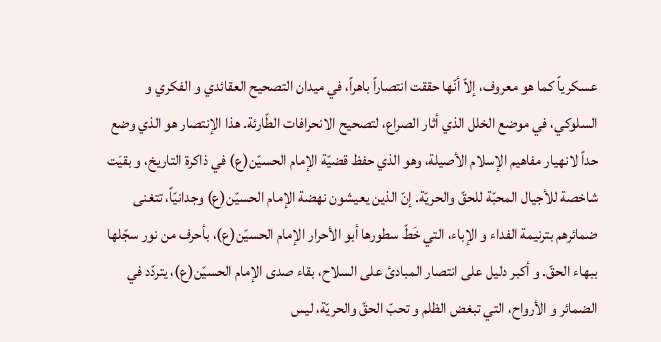عسكرياً كما هو معروف، إلاّ أنّها حققت انتصاراً باهراً، في ميدان التصحيح العقائدي و الفكري و السلوكي، في موضع الخلل الذي أثار الصراع، لتصحيح الانحرافات الطّارئة. هذا الإنتصار هو الذي وضع حداً لانهيار مفاهيم الإسلام الأصيلة، وهو الذي حفظ قضيّة الإمام الحسيّن(ع) في ذاكرة التاريخ، و بقيَت شاخصة للأجيال المحبّة للحقّ والحريّة. إنّ الذين يعيشون نهضة الإمام الحسيّن(ع) وجدانيّاً، تتغنى ضمائرهم بترنيمة الفداء و الإباء، التي خَطّ سطورها أبو الأحرار الإمام الحسيّن(ع)، بأحرف من نور سجّلها ببهاء الحقّ. و أكبر دليل على انتصار المبادئ على السلاح، بقاء صدى الإمام الحسيّن(ع)، يتردّد في الضمائر و الأرواح، التي تبغض الظلم و تحبّ الحقّ والحريّة، ليس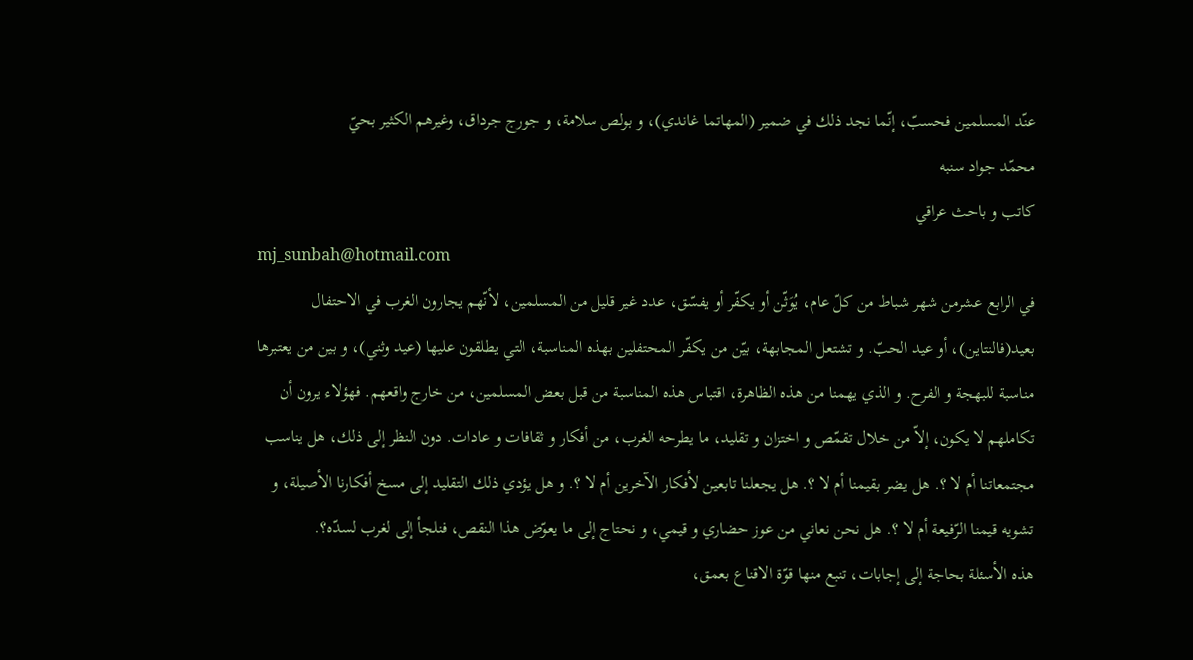عنّد المسلمين فحسبّ، إنّما نجد ذلك في ضمير (المهاتما غاندي)، و بولص سلامة، و جورج جرداق، وغيرهم الكثير بحيّ
محمّد جواد سنبه
كاتب و باحث عراقي
mj_sunbah@hotmail.com
في الرابع عشرمن شهر شباط من كلّ عام، يُوَثّن أو يكفّر أو يفسّق، عدد غير قليل من المسلمين، لأنّهم يجارون الغرب في الاحتفال بعيد(فالنتاين)، أو عيد الحبّ. و تشتعل المجابهة، بيّن من يكفّر المحتفلين بهذه المناسبة، التي يطلقون عليها (عيد وثني)، و بين من يعتبرها مناسبة للبهجة و الفرح. و الذي يهمنا من هذه الظاهرة، اقتباس هذه المناسبة من قبل بعض المسلمين، من خارج واقعهم. فهؤلاء يرون أن تكاملهم لا يكون، إلاّ من خلال تقمّص و اختزان و تقليد، ما يطرحه الغرب، من أفكار و ثقافات و عادات. دون النظر إلى ذلك، هل يناسب مجتمعاتنا أم لا ؟. هل يضر بقيمنا أم لا ؟. هل يجعلنا تابعين لأفكار الآخرين أم لا ؟. و هل يؤدي ذلك التقليد إلى مسخ أفكارنا الأصيلة، و تشويه قيمنا الرّفيعة أم لا ؟. هل نحن نعاني من عوز حضاري و قيمي، و نحتاج إلى ما يعوّض هذا النقص، فنلجأ إلى لغرب لسدّه؟.
هذه الأسئلة بحاجة إلى إجابات، تنبع منها قوّة الاقناع بعمق،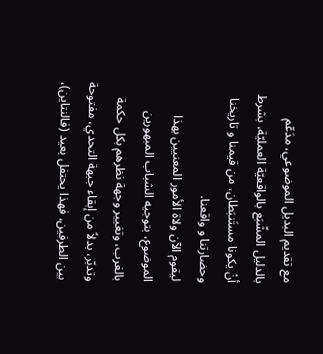مع تقديم البديل الموضوعي، مدَعّم بالدليل المشّبَع بالواقعيّة العمليّة، بشرط أنْ يكونا مستَنبَطان، من قيمنا و تاريخنا وحضارتنا و واقعنا.
ليقوم الآن ولاة الأمور المعنيين بهذا الموضوع، بتوجيه الشباب المبهورين بالغرب، وتغيير وجهة نظرهم بكل حكمة وتدبّر، بدلاً من إبقاء جبهة التحدي، مفتوحة بين الطرفين، فهذا يحتفل بعيد (فالنتاين)،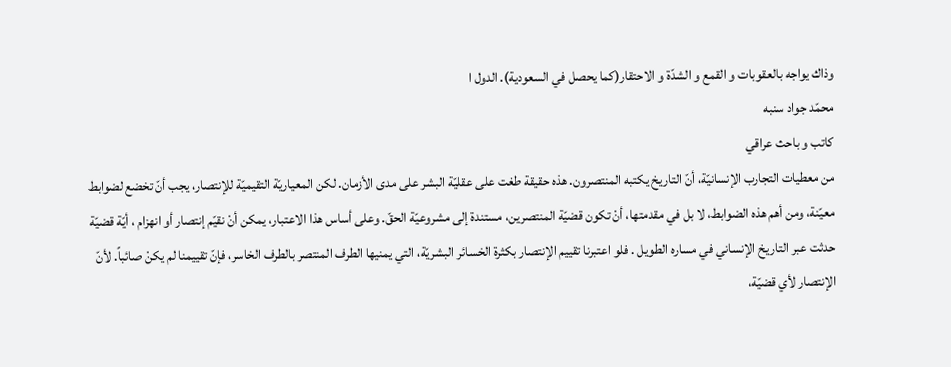وذاك يواجه بالعقوبات و القمع و الشدّة و الاحتقار(كما يحصل في السعودية). الدول ا
محمّد جواد سنبه
كاتب و باحث عراقي
من معطيات التجارب الإنسانيّة، أنّ التاريخ يكتبه المنتصرون. هذه حقيقة طغت على عقليّة البشر على مدى الأزمان. لكن المعياريّة التقيميّة للإنتصار، يجب أنّ تخضع لضوابط معيّنة، ومن أهم هذه الضوابط، لا بل في مقدمتها، أنْ تكون قضيّة المنتصرين، مستندة إلى مشروعيّة الحقّ. وعلى أساس هذا الاعتبار، يمكن أنْ نقيّم إنتصار أو انهزام ، أيّة قضيّة حدثت عبر التاريخ الإنساني في مساره الطويل . فلو اعتبرنا تقييم الإنتصار بكثرة الخسائر البشريّة، التي يمنيها الطرف المنتصر بالطرف الخاسر، فإنّ تقييمنا لم يكنْ صائباً. لأنّ الإنتصار لأي قضيّة،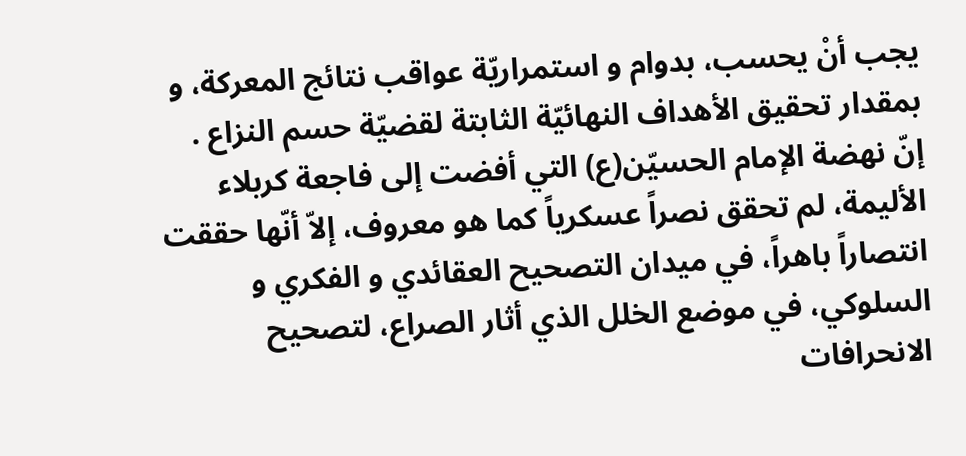يجب أنْ يحسب، بدوام و استمراريّة عواقب نتائج المعركة، و بمقدار تحقيق الأهداف النهائيّة الثابتة لقضيّة حسم النزاع .
إنّ نهضة الإمام الحسيّن(ع) التي أفضت إلى فاجعة كربلاء الأليمة، لم تحقق نصراً عسكرياً كما هو معروف، إلاّ أنّها حققت انتصاراً باهراً، في ميدان التصحيح العقائدي و الفكري و السلوكي، في موضع الخلل الذي أثار الصراع، لتصحيح الانحرافات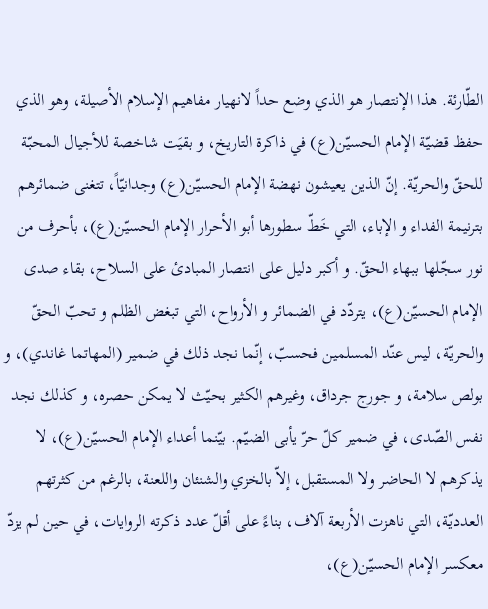الطّارئة. هذا الإنتصار هو الذي وضع حداً لانهيار مفاهيم الإسلام الأصيلة، وهو الذي حفظ قضيّة الإمام الحسيّن(ع) في ذاكرة التاريخ، و بقيَت شاخصة للأجيال المحبّة للحقّ والحريّة. إنّ الذين يعيشون نهضة الإمام الحسيّن(ع) وجدانيّاً، تتغنى ضمائرهم بترنيمة الفداء و الإباء، التي خَطّ سطورها أبو الأحرار الإمام الحسيّن(ع)، بأحرف من نور سجّلها ببهاء الحقّ. و أكبر دليل على انتصار المبادئ على السلاح، بقاء صدى الإمام الحسيّن(ع)، يتردّد في الضمائر و الأرواح، التي تبغض الظلم و تحبّ الحقّ والحريّة، ليس عنّد المسلمين فحسبّ، إنّما نجد ذلك في ضمير (المهاتما غاندي)، و بولص سلامة، و جورج جرداق، وغيرهم الكثير بحيّث لا يمكن حصره، و كذلك نجد نفس الصّدى، في ضمير كلّ حرّ يأبى الضيّم. بيّنما أعداء الإمام الحسيّن(ع)، لا يذكرهم لا الحاضر ولا المستقبل، إلاّ بالخزي والشنئان واللعنة، بالرغم من كثرتهم العدديّة، التي ناهزت الأربعة آلاف، بناءً على أقلّ عدد ذكرته الروايات، في حين لم يزدّ معكسر الإمام الحسيّن(ع)،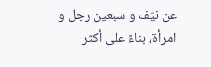عن نيّف و سبعين رجل و امرأة، بناءً على أكثر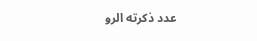عدد ذكرته الرو